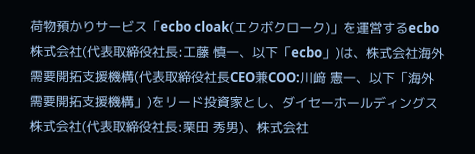荷物預かりサービス「ecbo cloak(エクボクローク)」を運営するecbo株式会社(代表取締役社長:工藤 慎一、以下「ecbo」)は、株式会社海外需要開拓支援機構(代表取締役社長CEO兼COO:川﨑 憲一、以下「海外需要開拓支援機構」)をリード投資家とし、ダイセーホールディングス株式会社(代表取締役社長:栗田 秀男)、株式会社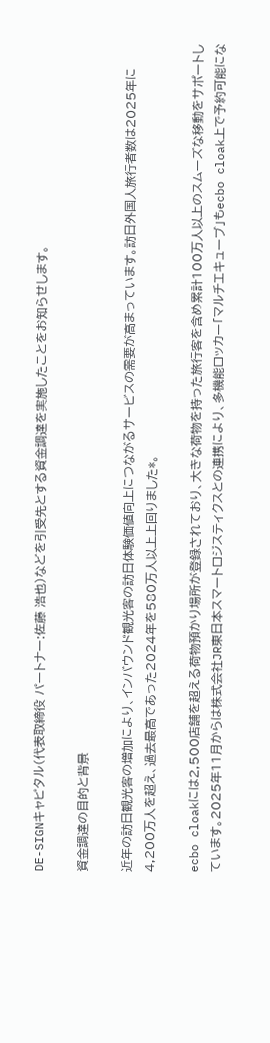DE-SIGNキャピタル(代表取締役 パートナー:佐藤 浩也)などを引受先とする資金調達を実施したことをお知らせします。

資金調達の目的と背景

近年の訪日観光客の増加により、インバウンド観光客の訪日体験価値向上につながるサービスの需要が高まっています。訪日外国人旅行者数は2025年に4,200万人を超え、過去最高であった2024年を580万人以上上回りました*。

ecbo cloakには2,500店舗を超える荷物預かり場所が登録されており、大きな荷物を持った旅行客を含め累計100万人以上のスムーズな移動をサポートしています。2025年11月からは株式会社JR東日本スマートロジスティクスとの連携により、多機能ロッカー「マルチエキューブ」もecbo cloak上で予約可能にな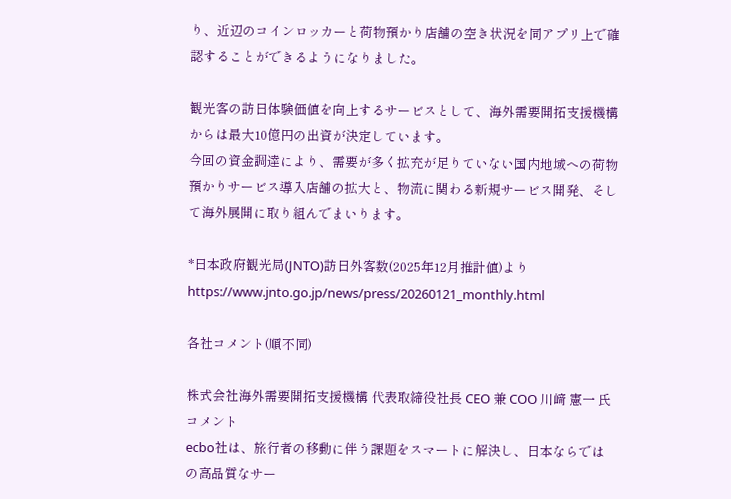り、近辺のコインロッカーと荷物預かり店舗の空き状況を同アプリ上で確認することができるようになりました。

観光客の訪日体験価値を向上するサービスとして、海外需要開拓支援機構からは最大10億円の出資が決定しています。
今回の資金調達により、需要が多く拡充が足りていない国内地域への荷物預かりサービス導入店舗の拡大と、物流に関わる新規サービス開発、そして海外展開に取り組んでまいります。

*日本政府観光局(JNTO)訪日外客数(2025年12月推計値)より
https://www.jnto.go.jp/news/press/20260121_monthly.html

各社コメント(順不同)

株式会社海外需要開拓支援機構 代表取締役社長 CEO 兼 COO 川﨑 憲一 氏 コメント
ecbo社は、旅行者の移動に伴う課題をスマートに解決し、日本ならではの高品質なサー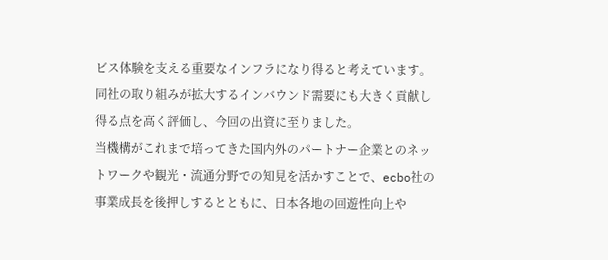ビス体験を支える重要なインフラになり得ると考えています。同社の取り組みが拡大するインバウンド需要にも大きく貢献し得る点を高く評価し、今回の出資に至りました。
当機構がこれまで培ってきた国内外のパートナー企業とのネットワークや観光・流通分野での知見を活かすことで、ecbo社の事業成長を後押しするとともに、日本各地の回遊性向上や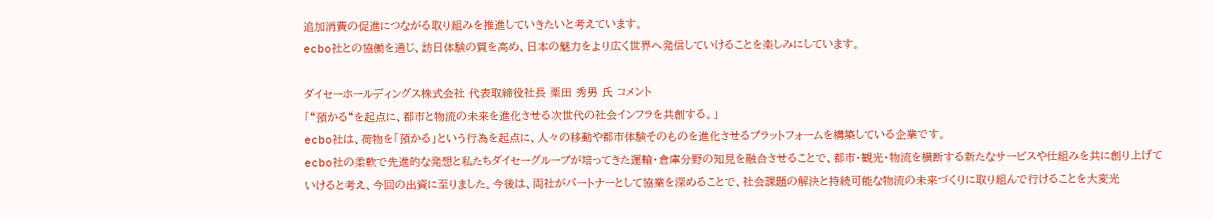追加消費の促進につながる取り組みを推進していきたいと考えています。
ecbo社との協働を通じ、訪日体験の質を高め、日本の魅力をより広く世界へ発信していけることを楽しみにしています。

ダイセーホールディングス株式会社 代表取締役社長 栗田 秀男 氏 コメント
「“預かる“を起点に、都市と物流の未来を進化させる次世代の社会インフラを共創する。」
ecbo社は、荷物を「預かる」という行為を起点に、人々の移動や都市体験そのものを進化させるプラットフォームを構築している企業です。
ecbo社の柔軟で先進的な発想と私たちダイセーグループが培ってきた運輸・倉庫分野の知見を融合させることで、都市・観光・物流を横断する新たなサービスや仕組みを共に創り上げていけると考え、今回の出資に至りました。今後は、両社がパートナーとして協業を深めることで、社会課題の解決と持続可能な物流の未来づくりに取り組んで行けることを大変光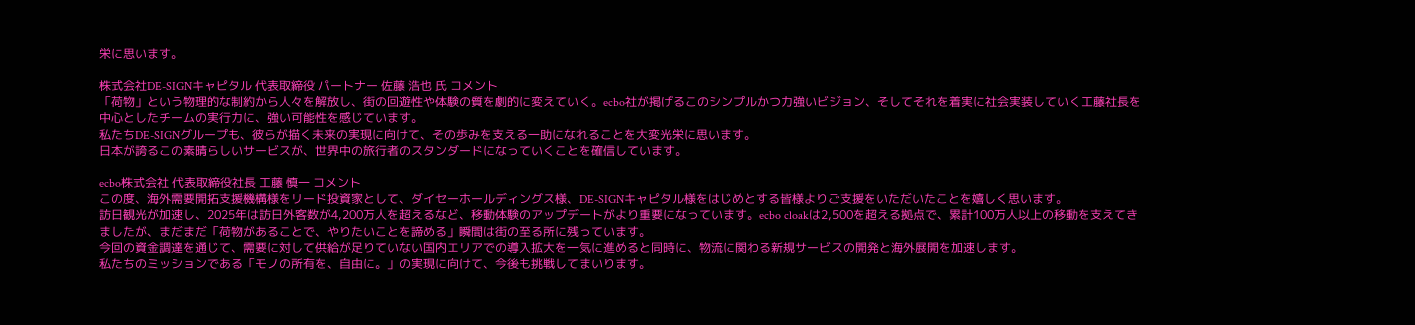栄に思います。

株式会社DE-SIGNキャピタル 代表取締役 パートナー 佐藤 浩也 氏 コメント
「荷物」という物理的な制約から人々を解放し、街の回遊性や体験の質を劇的に変えていく。ecbo社が掲げるこのシンプルかつ力強いビジョン、そしてそれを着実に社会実装していく工藤社長を中心としたチームの実行力に、強い可能性を感じています。
私たちDE-SIGNグループも、彼らが描く未来の実現に向けて、その歩みを支える一助になれることを大変光栄に思います。
日本が誇るこの素晴らしいサービスが、世界中の旅行者のスタンダードになっていくことを確信しています。

ecbo株式会社 代表取締役社長 工藤 慎一 コメント
この度、海外需要開拓支援機構様をリード投資家として、ダイセーホールディングス様、DE-SIGNキャピタル様をはじめとする皆様よりご支援をいただいたことを嬉しく思います。
訪日観光が加速し、2025年は訪日外客数が4,200万人を超えるなど、移動体験のアップデートがより重要になっています。ecbo cloakは2,500を超える拠点で、累計100万人以上の移動を支えてきましたが、まだまだ「荷物があることで、やりたいことを諦める」瞬間は街の至る所に残っています。
今回の資金調達を通じて、需要に対して供給が足りていない国内エリアでの導入拡大を一気に進めると同時に、物流に関わる新規サービスの開発と海外展開を加速します。
私たちのミッションである「モノの所有を、自由に。」の実現に向けて、今後も挑戦してまいります。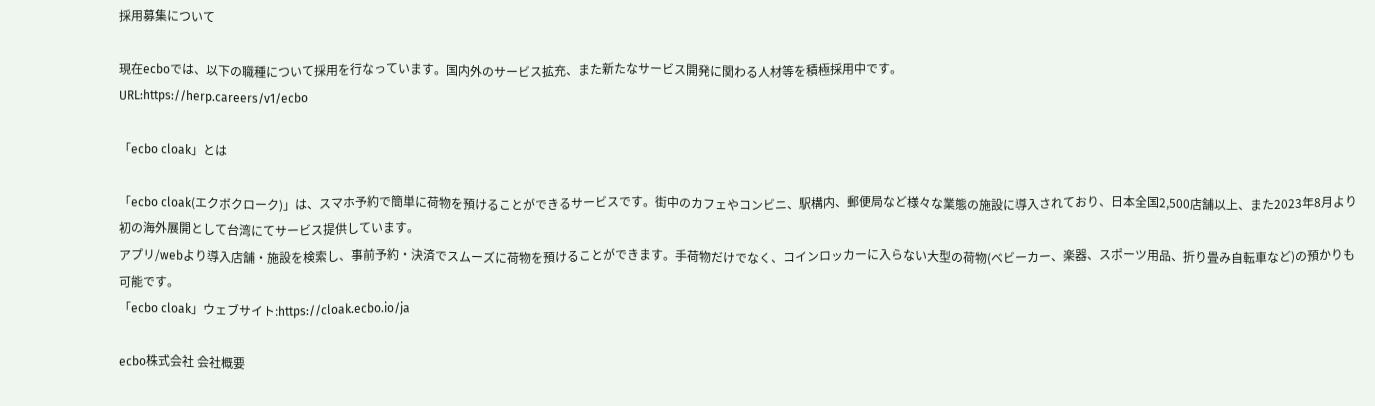採用募集について

現在ecboでは、以下の職種について採用を行なっています。国内外のサービス拡充、また新たなサービス開発に関わる人材等を積極採用中です。
URL:https://herp.careers/v1/ecbo

「ecbo cloak」とは

「ecbo cloak(エクボクローク)」は、スマホ予約で簡単に荷物を預けることができるサービスです。街中のカフェやコンビニ、駅構内、郵便局など様々な業態の施設に導入されており、日本全国2,500店舗以上、また2023年8月より初の海外展開として台湾にてサービス提供しています。
アプリ/webより導入店舗・施設を検索し、事前予約・決済でスムーズに荷物を預けることができます。手荷物だけでなく、コインロッカーに入らない大型の荷物(ベビーカー、楽器、スポーツ用品、折り畳み自転車など)の預かりも可能です。
「ecbo cloak」ウェブサイト:https://cloak.ecbo.io/ja

ecbo株式会社 会社概要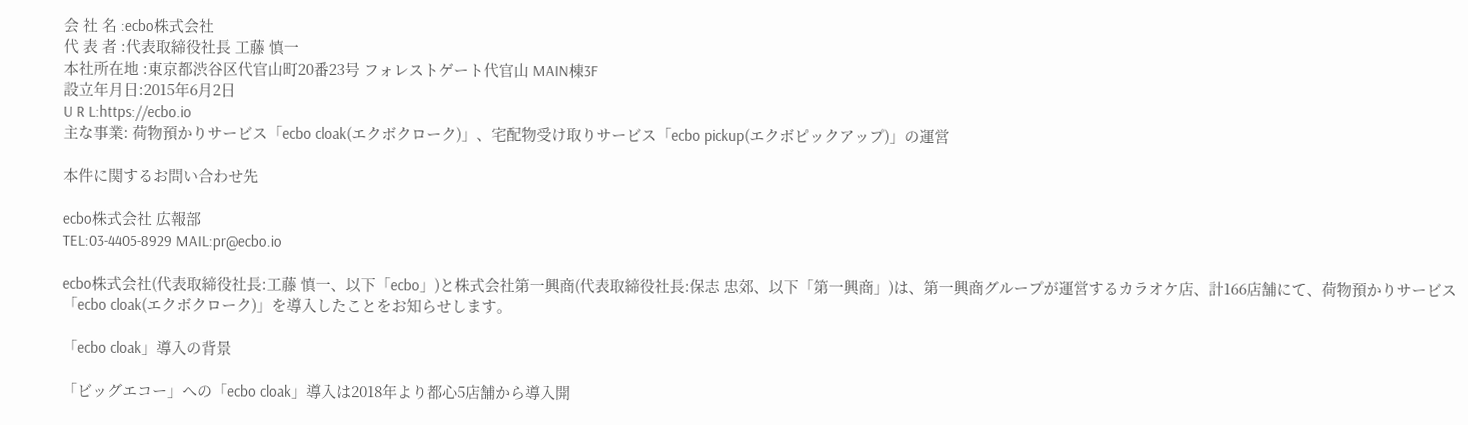会 社 名 :ecbo株式会社
代 表 者 :代表取締役社長 工藤 慎一
本社所在地 :東京都渋谷区代官山町20番23号 フォレストゲート代官山 MAIN棟3F
設立年月日:2015年6月2日
U R L:https://ecbo.io
主な事業: 荷物預かりサービス「ecbo cloak(エクボクローク)」、宅配物受け取りサービス「ecbo pickup(エクボピックアップ)」の運営

本件に関するお問い合わせ先

ecbo株式会社 広報部
TEL:03-4405-8929 MAIL:pr@ecbo.io

ecbo株式会社(代表取締役社長:工藤 慎一、以下「ecbo」)と株式会社第一興商(代表取締役社長:保志 忠郊、以下「第一興商」)は、第一興商グループが運営するカラオケ店、計166店舗にて、荷物預かりサービス「ecbo cloak(エクボクローク)」を導入したことをお知らせします。

「ecbo cloak」導入の背景

「ビッグエコー」への「ecbo cloak」導入は2018年より都心5店舗から導入開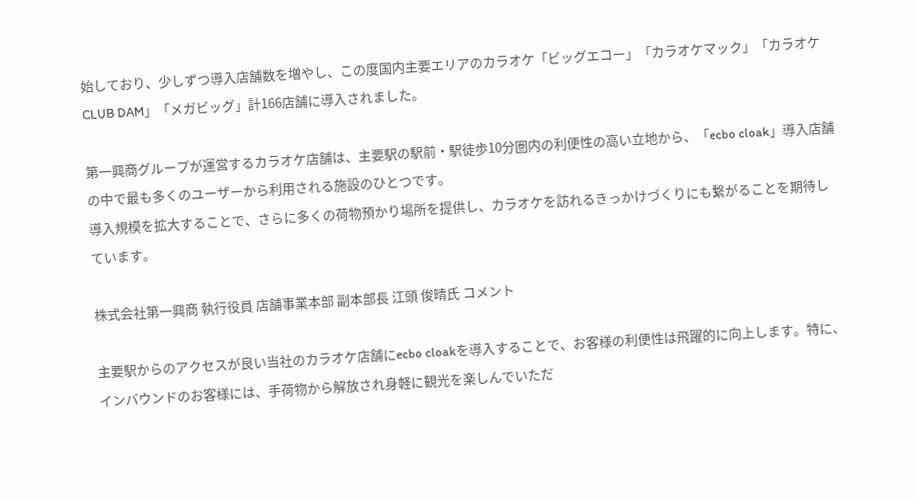始しており、少しずつ導入店舗数を増やし、この度国内主要エリアのカラオケ「ビッグエコー」「カラオケマック」「カラオケCLUB DAM」「メガビッグ」計166店舗に導入されました。

第一興商グループが運営するカラオケ店舗は、主要駅の駅前・駅徒歩10分圏内の利便性の高い立地から、「ecbo cloak」導入店舗の中で最も多くのユーザーから利用される施設のひとつです。
導入規模を拡大することで、さらに多くの荷物預かり場所を提供し、カラオケを訪れるきっかけづくりにも繋がることを期待しています。

株式会社第一興商 執行役員 店舗事業本部 副本部長 江頭 俊晴氏 コメント

主要駅からのアクセスが良い当社のカラオケ店舗にecbo cloakを導入することで、お客様の利便性は飛躍的に向上します。特に、インバウンドのお客様には、手荷物から解放され身軽に観光を楽しんでいただ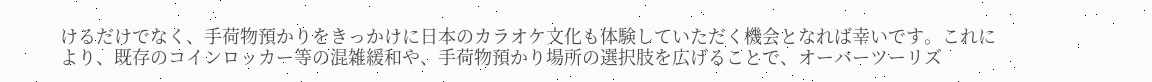けるだけでなく、手荷物預かりをきっかけに日本のカラオケ文化も体験していただく機会となれば幸いです。これにより、既存のコインロッカー等の混雑緩和や、手荷物預かり場所の選択肢を広げることで、オーバーツーリズ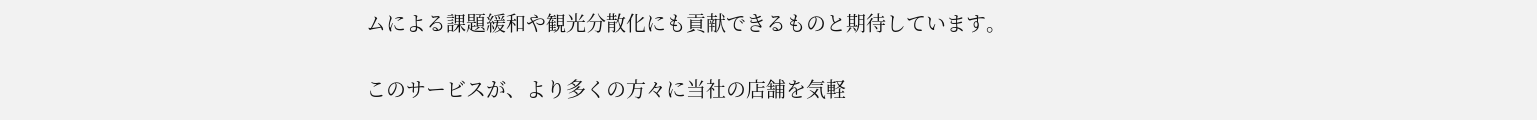ムによる課題緩和や観光分散化にも貢献できるものと期待しています。

このサービスが、より多くの方々に当社の店舗を気軽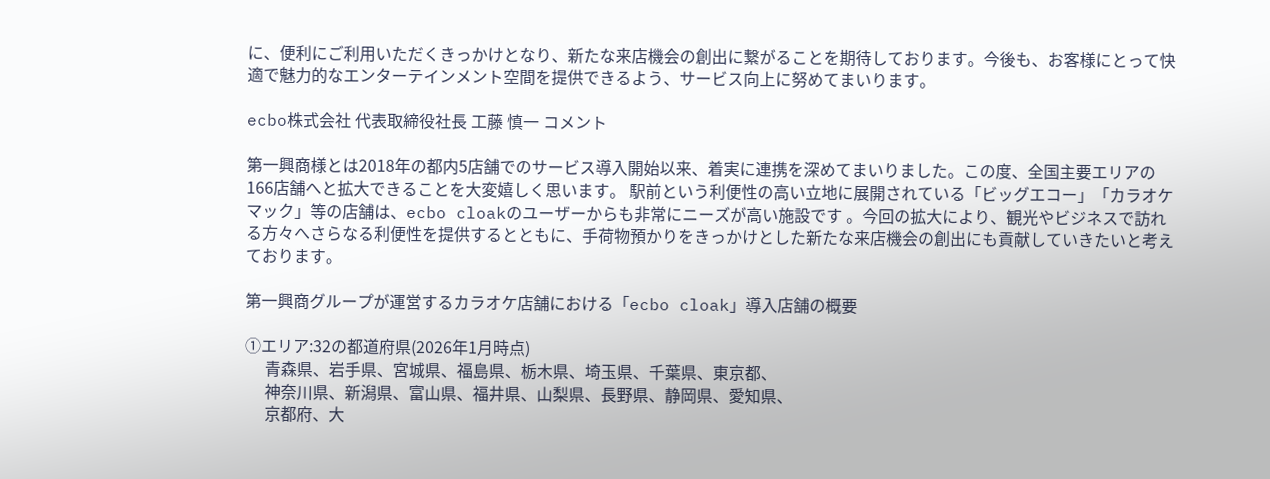に、便利にご利用いただくきっかけとなり、新たな来店機会の創出に繋がることを期待しております。今後も、お客様にとって快適で魅力的なエンターテインメント空間を提供できるよう、サービス向上に努めてまいります。

ecbo株式会社 代表取締役社長 工藤 慎一 コメント

第一興商様とは2018年の都内5店舗でのサービス導入開始以来、着実に連携を深めてまいりました。この度、全国主要エリアの166店舗へと拡大できることを大変嬉しく思います。 駅前という利便性の高い立地に展開されている「ビッグエコー」「カラオケマック」等の店舗は、ecbo cloakのユーザーからも非常にニーズが高い施設です 。今回の拡大により、観光やビジネスで訪れる方々へさらなる利便性を提供するとともに、手荷物預かりをきっかけとした新たな来店機会の創出にも貢献していきたいと考えております。

第一興商グループが運営するカラオケ店舗における「ecbo cloak」導入店舗の概要

①エリア:32の都道府県(2026年1月時点)
     青森県、岩手県、宮城県、福島県、栃木県、埼玉県、千葉県、東京都、
     神奈川県、新潟県、富山県、福井県、山梨県、長野県、静岡県、愛知県、
     京都府、大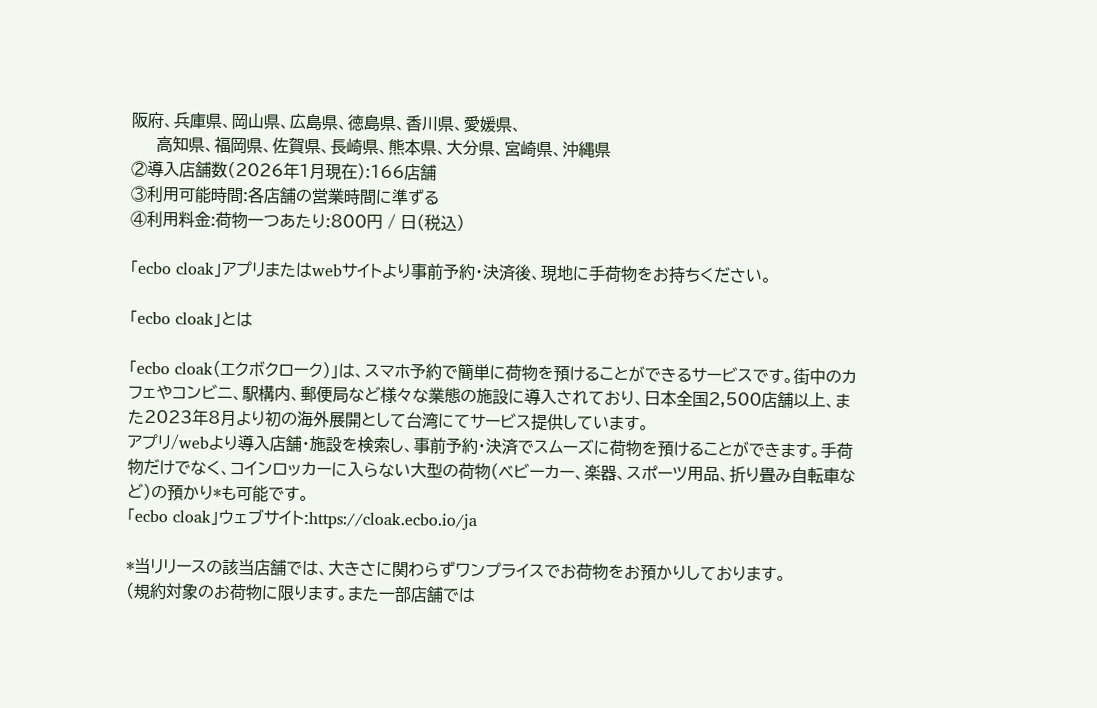阪府、兵庫県、岡山県、広島県、徳島県、香川県、愛媛県、
     高知県、福岡県、佐賀県、長崎県、熊本県、大分県、宮崎県、沖縄県
②導入店舗数(2026年1月現在):166店舗
③利用可能時間:各店舗の営業時間に準ずる
④利用料金:荷物一つあたり:800円 / 日(税込)

「ecbo cloak」アプリまたはwebサイトより事前予約・決済後、現地に手荷物をお持ちください。

「ecbo cloak」とは

「ecbo cloak(エクボクローク)」は、スマホ予約で簡単に荷物を預けることができるサービスです。街中のカフェやコンビニ、駅構内、郵便局など様々な業態の施設に導入されており、日本全国2,500店舗以上、また2023年8月より初の海外展開として台湾にてサービス提供しています。
アプリ/webより導入店舗・施設を検索し、事前予約・決済でスムーズに荷物を預けることができます。手荷物だけでなく、コインロッカーに入らない大型の荷物(ベビーカー、楽器、スポーツ用品、折り畳み自転車など)の預かり*も可能です。
「ecbo cloak」ウェブサイト:https://cloak.ecbo.io/ja

*当リリースの該当店舗では、大きさに関わらずワンプライスでお荷物をお預かりしております。
(規約対象のお荷物に限ります。また一部店舗では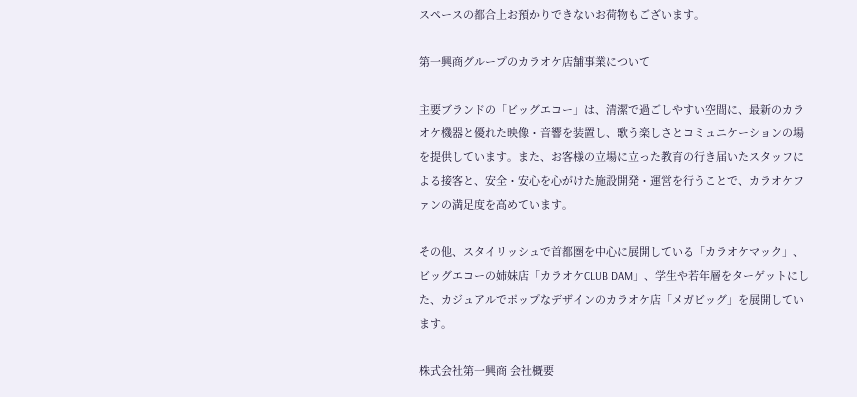スペースの都合上お預かりできないお荷物もございます。

第一興商グループのカラオケ店舗事業について

主要ブランドの「ビッグエコー」は、清潔で過ごしやすい空間に、最新のカラオケ機器と優れた映像・音響を装置し、歌う楽しさとコミュニケーションの場を提供しています。また、お客様の立場に立った教育の行き届いたスタッフによる接客と、安全・安心を心がけた施設開発・運営を行うことで、カラオケファンの満足度を高めています。

その他、スタイリッシュで首都圏を中心に展開している「カラオケマック」、ビッグエコーの姉妹店「カラオケCLUB DAM」、学生や若年層をターゲットにした、カジュアルでポップなデザインのカラオケ店「メガビッグ」を展開しています。

株式会社第一興商 会社概要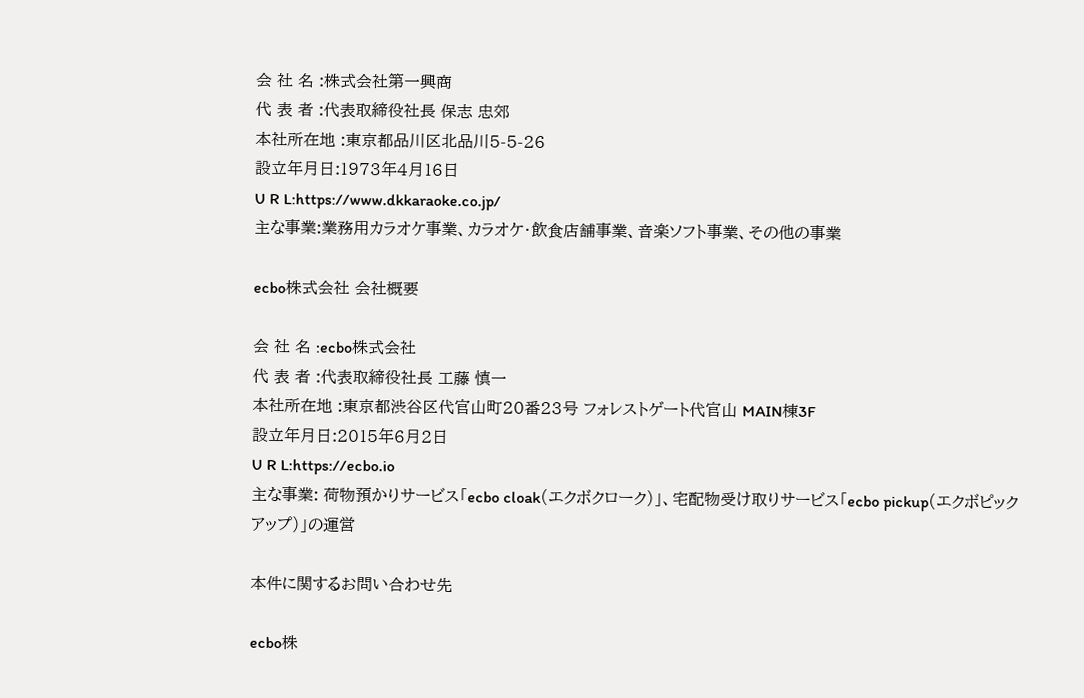会 社 名 :株式会社第一興商
代 表 者 :代表取締役社長 保志 忠郊
本社所在地 :東京都品川区北品川5-5-26
設立年月日:1973年4月16日
U R L:https://www.dkkaraoke.co.jp/
主な事業:業務用カラオケ事業、カラオケ・飲食店舗事業、音楽ソフト事業、その他の事業

ecbo株式会社 会社概要

会 社 名 :ecbo株式会社
代 表 者 :代表取締役社長 工藤 慎一
本社所在地 :東京都渋谷区代官山町20番23号 フォレストゲート代官山 MAIN棟3F
設立年月日:2015年6月2日
U R L:https://ecbo.io
主な事業: 荷物預かりサービス「ecbo cloak(エクボクローク)」、宅配物受け取りサービス「ecbo pickup(エクボピックアップ)」の運営

本件に関するお問い合わせ先

ecbo株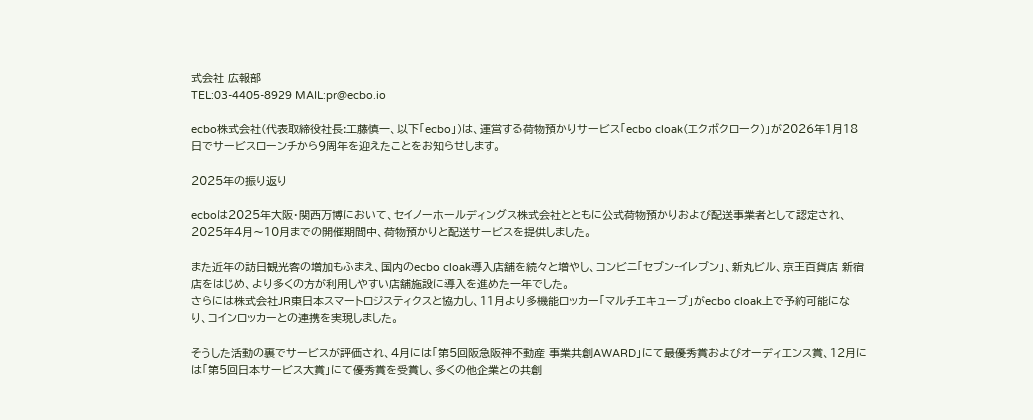式会社 広報部
TEL:03-4405-8929 MAIL:pr@ecbo.io

ecbo株式会社(代表取締役社長:工藤慎一、以下「ecbo」)は、運営する荷物預かりサービス「ecbo cloak(エクボクローク)」が2026年1月18日でサービスローンチから9周年を迎えたことをお知らせします。

2025年の振り返り

ecboは2025年大阪・関西万博において、セイノーホールディングス株式会社とともに公式荷物預かりおよび配送事業者として認定され、2025年4月〜10月までの開催期間中、荷物預かりと配送サービスを提供しました。

また近年の訪日観光客の増加もふまえ、国内のecbo cloak導入店舗を続々と増やし、コンビニ「セブン‐イレブン」、新丸ビル、京王百貨店 新宿店をはじめ、より多くの方が利用しやすい店舗施設に導入を進めた一年でした。
さらには株式会社JR東日本スマートロジスティクスと協力し、11月より多機能ロッカー「マルチエキューブ」がecbo cloak上で予約可能になり、コインロッカーとの連携を実現しました。

そうした活動の裏でサービスが評価され、4月には「第5回阪急阪神不動産 事業共創AWARD」にて最優秀賞およびオーディエンス賞、12月には「第5回日本サービス大賞」にて優秀賞を受賞し、多くの他企業との共創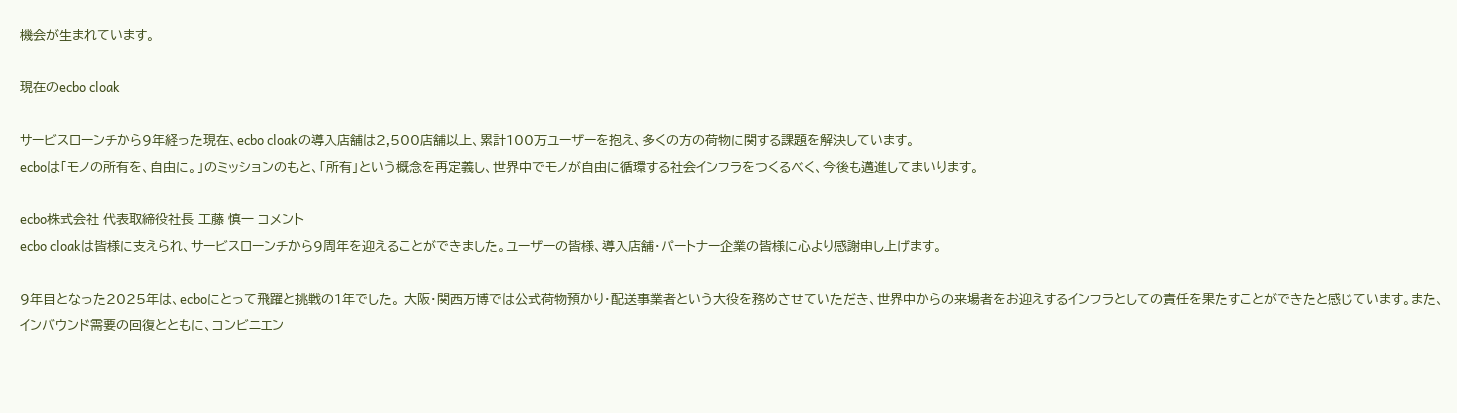機会が生まれています。

現在のecbo cloak

サービスローンチから9年経った現在、ecbo cloakの導入店舗は2,500店舗以上、累計100万ユーザーを抱え、多くの方の荷物に関する課題を解決しています。
ecboは「モノの所有を、自由に。」のミッションのもと、「所有」という概念を再定義し、世界中でモノが自由に循環する社会インフラをつくるべく、今後も邁進してまいります。

ecbo株式会社 代表取締役社長 工藤 慎一 コメント
ecbo cloakは皆様に支えられ、サービスローンチから9周年を迎えることができました。ユーザーの皆様、導入店舗・パートナー企業の皆様に心より感謝申し上げます。

9年目となった2025年は、ecboにとって飛躍と挑戦の1年でした。 大阪・関西万博では公式荷物預かり・配送事業者という大役を務めさせていただき、世界中からの来場者をお迎えするインフラとしての責任を果たすことができたと感じています。また、インバウンド需要の回復とともに、コンビニエン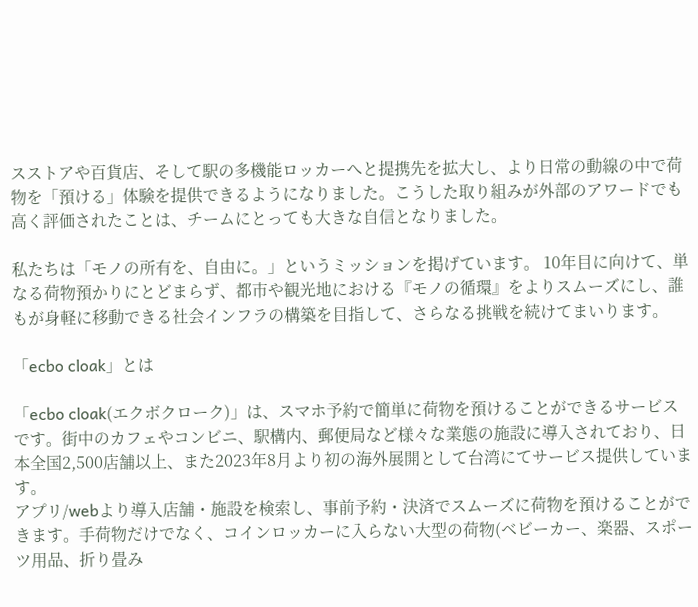スストアや百貨店、そして駅の多機能ロッカーへと提携先を拡大し、より日常の動線の中で荷物を「預ける」体験を提供できるようになりました。こうした取り組みが外部のアワードでも高く評価されたことは、チームにとっても大きな自信となりました。

私たちは「モノの所有を、自由に。」というミッションを掲げています。 10年目に向けて、単なる荷物預かりにとどまらず、都市や観光地における『モノの循環』をよりスムーズにし、誰もが身軽に移動できる社会インフラの構築を目指して、さらなる挑戦を続けてまいります。

「ecbo cloak」とは

「ecbo cloak(エクボクローク)」は、スマホ予約で簡単に荷物を預けることができるサービスです。街中のカフェやコンビニ、駅構内、郵便局など様々な業態の施設に導入されており、日本全国2,500店舗以上、また2023年8月より初の海外展開として台湾にてサービス提供しています。
アプリ/webより導入店舗・施設を検索し、事前予約・決済でスムーズに荷物を預けることができます。手荷物だけでなく、コインロッカーに入らない大型の荷物(ベビーカー、楽器、スポーツ用品、折り畳み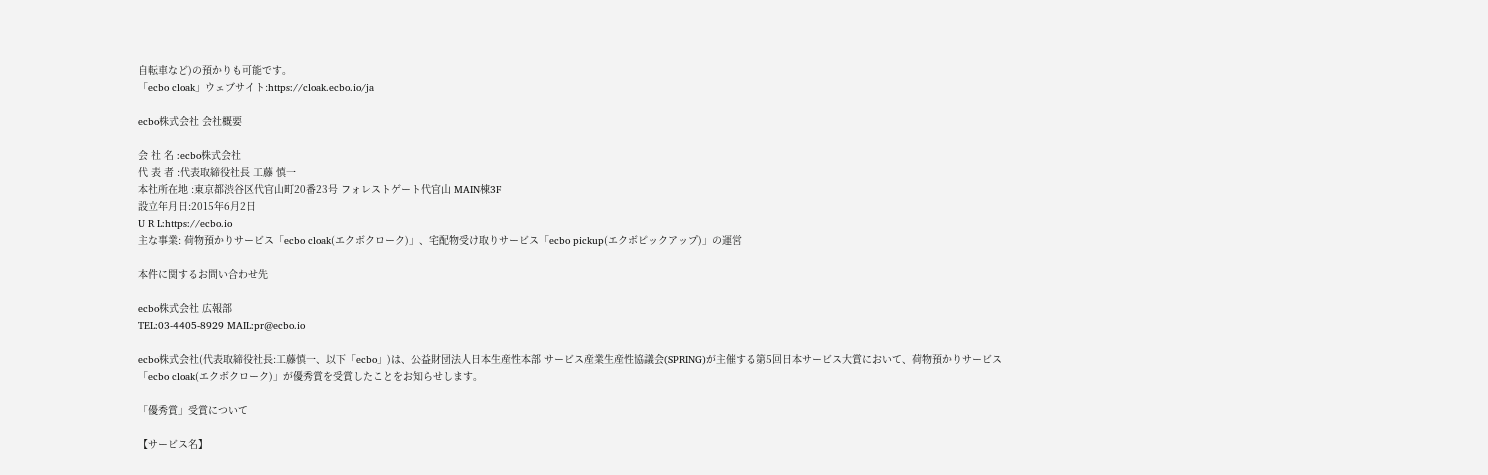自転車など)の預かりも可能です。
「ecbo cloak」ウェブサイト:https://cloak.ecbo.io/ja

ecbo株式会社 会社概要

会 社 名 :ecbo株式会社
代 表 者 :代表取締役社長 工藤 慎一
本社所在地 :東京都渋谷区代官山町20番23号 フォレストゲート代官山 MAIN棟3F
設立年月日:2015年6月2日
U R L:https://ecbo.io
主な事業: 荷物預かりサービス「ecbo cloak(エクボクローク)」、宅配物受け取りサービス「ecbo pickup(エクボピックアップ)」の運営

本件に関するお問い合わせ先

ecbo株式会社 広報部
TEL:03-4405-8929 MAIL:pr@ecbo.io

ecbo株式会社(代表取締役社長:工藤慎一、以下「ecbo」)は、公益財団法人日本生産性本部 サービス産業生産性協議会(SPRING)が主催する第5回日本サービス大賞において、荷物預かりサービス「ecbo cloak(エクボクローク)」が優秀賞を受賞したことをお知らせします。

「優秀賞」受賞について

【サービス名】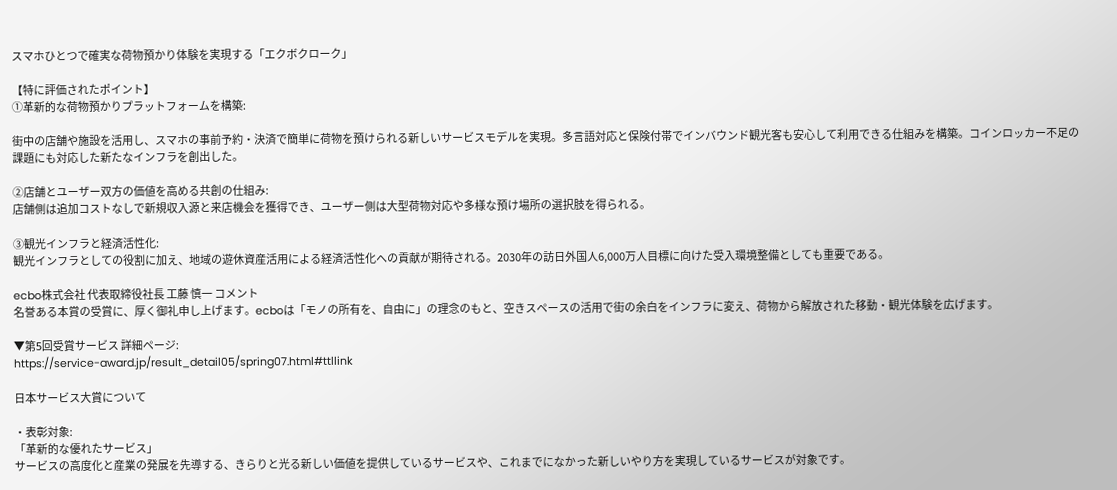スマホひとつで確実な荷物預かり体験を実現する「エクボクローク」

【特に評価されたポイント】
①革新的な荷物預かりプラットフォームを構築:

街中の店舗や施設を活用し、スマホの事前予約・決済で簡単に荷物を預けられる新しいサービスモデルを実現。多言語対応と保険付帯でインバウンド観光客も安心して利用できる仕組みを構築。コインロッカー不足の課題にも対応した新たなインフラを創出した。

②店舗とユーザー双方の価値を高める共創の仕組み:
店舗側は追加コストなしで新規収入源と来店機会を獲得でき、ユーザー側は大型荷物対応や多様な預け場所の選択肢を得られる。

③観光インフラと経済活性化:
観光インフラとしての役割に加え、地域の遊休資産活用による経済活性化への貢献が期待される。2030年の訪日外国人6,000万人目標に向けた受入環境整備としても重要である。

ecbo株式会社 代表取締役社長 工藤 慎一 コメント
名誉ある本賞の受賞に、厚く御礼申し上げます。ecboは「モノの所有を、自由に」の理念のもと、空きスペースの活用で街の余白をインフラに変え、荷物から解放された移動・観光体験を広げます。

▼第5回受賞サービス 詳細ページ:
https://service-award.jp/result_detail05/spring07.html#ttllink

日本サービス大賞について

・表彰対象:
「革新的な優れたサービス」
サービスの高度化と産業の発展を先導する、きらりと光る新しい価値を提供しているサービスや、これまでになかった新しいやり方を実現しているサービスが対象です。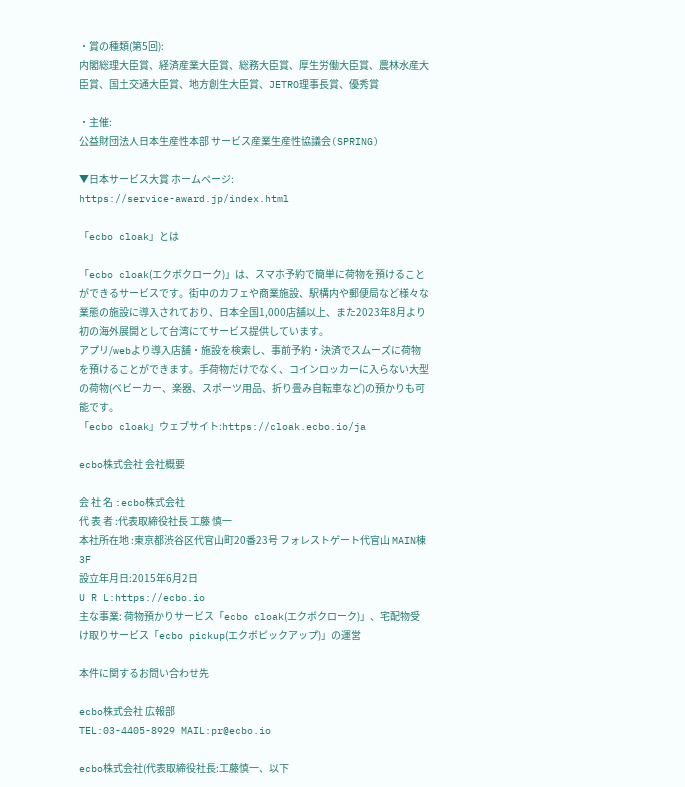・賞の種類(第5回):
内閣総理大臣賞、経済産業大臣賞、総務大臣賞、厚生労働大臣賞、農林水産大臣賞、国土交通大臣賞、地方創生大臣賞、JETRO理事長賞、優秀賞

・主催:
公益財団法人日本生産性本部 サービス産業生産性協議会(SPRING)

▼日本サービス大賞 ホームページ:
https://service-award.jp/index.html

「ecbo cloak」とは

「ecbo cloak(エクボクローク)」は、スマホ予約で簡単に荷物を預けることができるサービスです。街中のカフェや商業施設、駅構内や郵便局など様々な業態の施設に導入されており、日本全国1,000店舗以上、また2023年8月より初の海外展開として台湾にてサービス提供しています。
アプリ/webより導入店舗・施設を検索し、事前予約・決済でスムーズに荷物を預けることができます。手荷物だけでなく、コインロッカーに入らない大型の荷物(ベビーカー、楽器、スポーツ用品、折り畳み自転車など)の預かりも可能です。
「ecbo cloak」ウェブサイト:https://cloak.ecbo.io/ja

ecbo株式会社 会社概要

会 社 名 :ecbo株式会社
代 表 者 :代表取締役社長 工藤 慎一
本社所在地 :東京都渋谷区代官山町20番23号 フォレストゲート代官山 MAIN棟3F
設立年月日:2015年6月2日
U R L:https://ecbo.io
主な事業: 荷物預かりサービス「ecbo cloak(エクボクローク)」、宅配物受け取りサービス「ecbo pickup(エクボピックアップ)」の運営

本件に関するお問い合わせ先

ecbo株式会社 広報部
TEL:03-4405-8929 MAIL:pr@ecbo.io

ecbo株式会社(代表取締役社長:工藤慎一、以下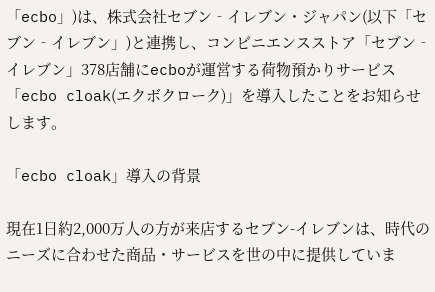「ecbo」)は、株式会社セブン‐イレブン・ジャパン(以下「セブン‐イレブン」)と連携し、コンビニエンスストア「セブン‐イレブン」378店舗にecboが運営する荷物預かりサービス「ecbo cloak(エクボクローク)」を導入したことをお知らせします。

「ecbo cloak」導入の背景

現在1日約2,000万人の方が来店するセブン-イレブンは、時代のニーズに合わせた商品・サービスを世の中に提供していま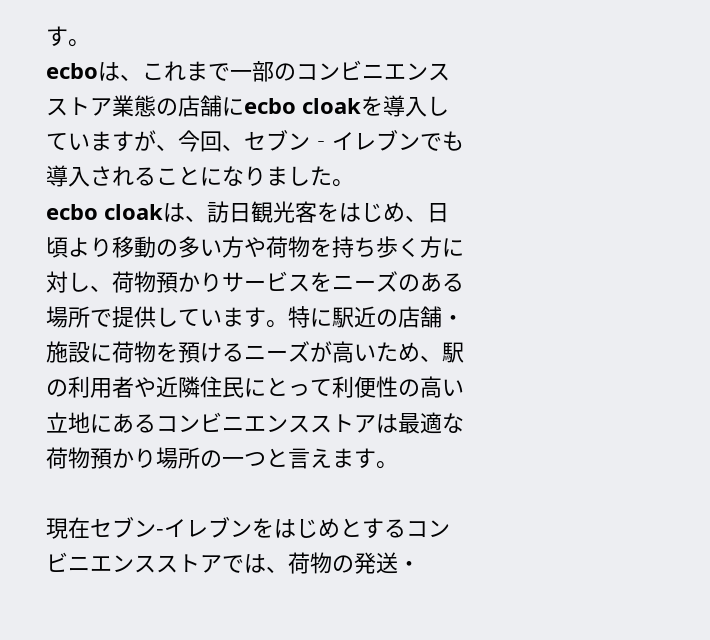す。
ecboは、これまで一部のコンビニエンスストア業態の店舗にecbo cloakを導入していますが、今回、セブン‐イレブンでも導入されることになりました。
ecbo cloakは、訪日観光客をはじめ、日頃より移動の多い方や荷物を持ち歩く方に対し、荷物預かりサービスをニーズのある場所で提供しています。特に駅近の店舗・施設に荷物を預けるニーズが高いため、駅の利用者や近隣住民にとって利便性の高い立地にあるコンビニエンスストアは最適な荷物預かり場所の一つと言えます。

現在セブン-イレブンをはじめとするコンビニエンスストアでは、荷物の発送・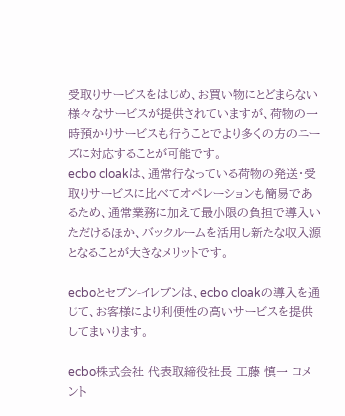受取りサービスをはじめ、お買い物にとどまらない様々なサービスが提供されていますが、荷物の一時預かりサービスも行うことでより多くの方のニーズに対応することが可能です。
ecbo cloakは、通常行なっている荷物の発送・受取りサービスに比べてオペレーションも簡易であるため、通常業務に加えて最小限の負担で導入いただけるほか、バックルームを活用し新たな収入源となることが大きなメリットです。

ecboとセブン-イレブンは、ecbo cloakの導入を通じて、お客様により利便性の高いサービスを提供してまいります。

ecbo株式会社 代表取締役社長 工藤 慎一 コメント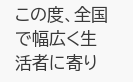この度、全国で幅広く生活者に寄り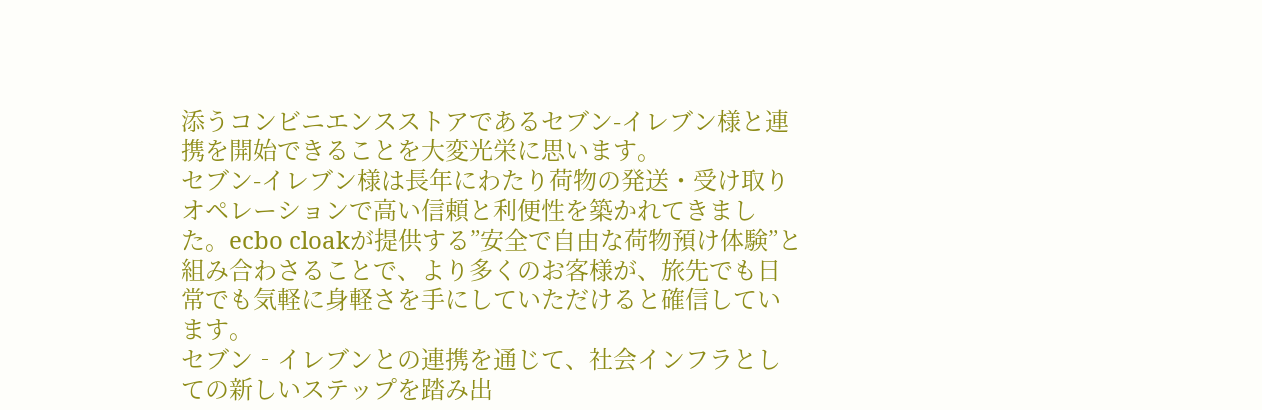添うコンビニエンスストアであるセブン-イレブン様と連携を開始できることを大変光栄に思います。
セブン-イレブン様は長年にわたり荷物の発送・受け取りオペレーションで高い信頼と利便性を築かれてきました。ecbo cloakが提供する”安全で自由な荷物預け体験”と組み合わさることで、より多くのお客様が、旅先でも日常でも気軽に身軽さを手にしていただけると確信しています。
セブン‐イレブンとの連携を通じて、社会インフラとしての新しいステップを踏み出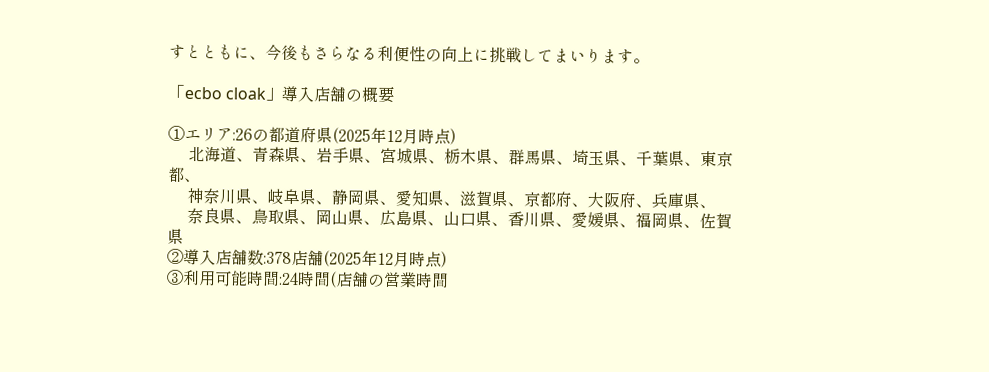すとともに、今後もさらなる利便性の向上に挑戦してまいります。

「ecbo cloak」導入店舗の概要

①エリア:26の都道府県(2025年12月時点)
     北海道、青森県、岩手県、宮城県、栃木県、群馬県、埼玉県、千葉県、東京都、
     神奈川県、岐阜県、静岡県、愛知県、滋賀県、京都府、大阪府、兵庫県、
     奈良県、鳥取県、岡山県、広島県、山口県、香川県、愛媛県、福岡県、佐賀県
②導入店舗数:378店舗(2025年12月時点)
③利用可能時間:24時間(店舗の営業時間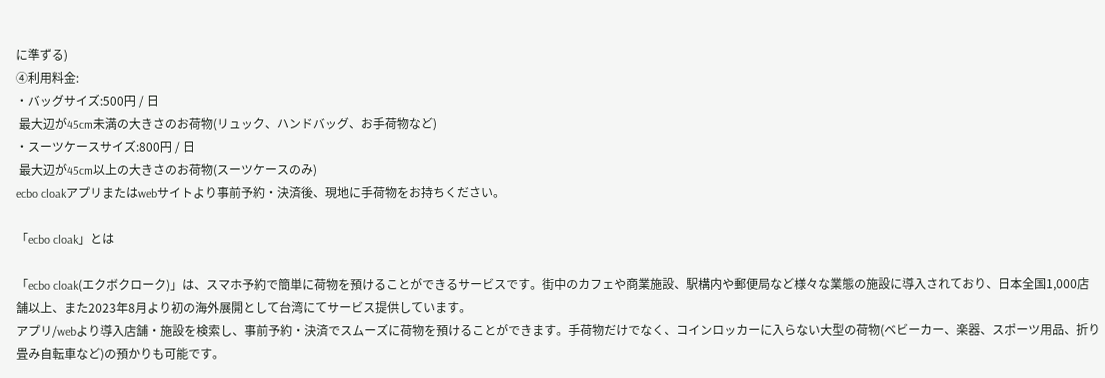に準ずる)
④利用料金:
・バッグサイズ:500円 / 日
 最大辺が45cm未満の大きさのお荷物(リュック、ハンドバッグ、お手荷物など)
・スーツケースサイズ:800円 / 日
 最大辺が45cm以上の大きさのお荷物(スーツケースのみ)
ecbo cloakアプリまたはwebサイトより事前予約・決済後、現地に手荷物をお持ちください。

「ecbo cloak」とは

「ecbo cloak(エクボクローク)」は、スマホ予約で簡単に荷物を預けることができるサービスです。街中のカフェや商業施設、駅構内や郵便局など様々な業態の施設に導入されており、日本全国1,000店舗以上、また2023年8月より初の海外展開として台湾にてサービス提供しています。
アプリ/webより導入店舗・施設を検索し、事前予約・決済でスムーズに荷物を預けることができます。手荷物だけでなく、コインロッカーに入らない大型の荷物(ベビーカー、楽器、スポーツ用品、折り畳み自転車など)の預かりも可能です。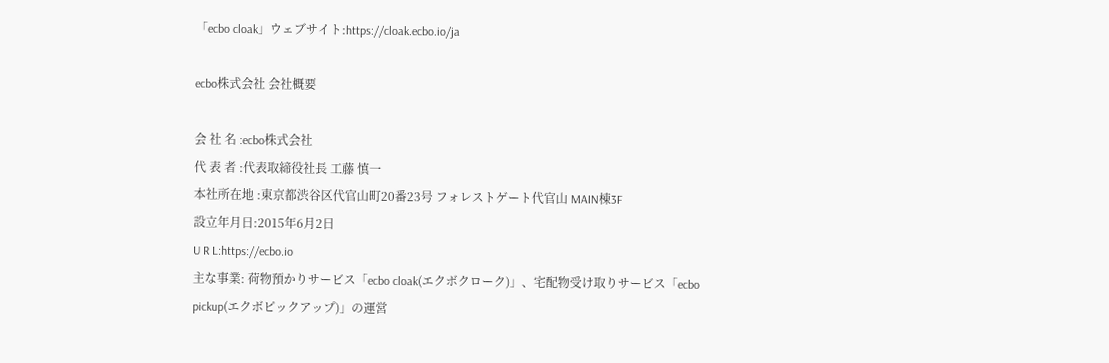「ecbo cloak」ウェブサイト:https://cloak.ecbo.io/ja

ecbo株式会社 会社概要

会 社 名 :ecbo株式会社
代 表 者 :代表取締役社長 工藤 慎一
本社所在地 :東京都渋谷区代官山町20番23号 フォレストゲート代官山 MAIN棟3F
設立年月日:2015年6月2日
U R L:https://ecbo.io
主な事業: 荷物預かりサービス「ecbo cloak(エクボクローク)」、宅配物受け取りサービス「ecbo pickup(エクボピックアップ)」の運営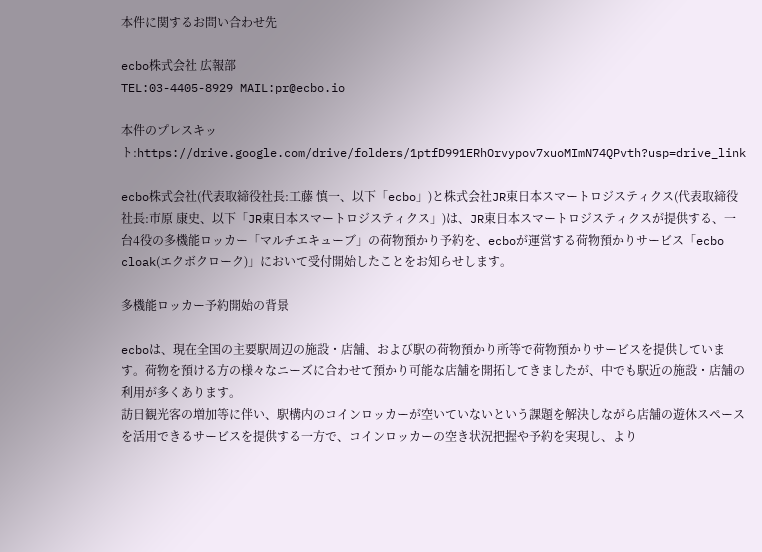本件に関するお問い合わせ先

ecbo株式会社 広報部
TEL:03-4405-8929 MAIL:pr@ecbo.io

本件のプレスキット:https://drive.google.com/drive/folders/1ptfD991ERhOrvypov7xuoMImN74QPvth?usp=drive_link

ecbo株式会社(代表取締役社長:工藤 慎一、以下「ecbo」)と株式会社JR東日本スマートロジスティクス(代表取締役社長:市原 康史、以下「JR東日本スマートロジスティクス」)は、JR東日本スマートロジスティクスが提供する、一台4役の多機能ロッカー「マルチエキューブ」の荷物預かり予約を、ecboが運営する荷物預かりサービス「ecbo cloak(エクボクローク)」において受付開始したことをお知らせします。

多機能ロッカー予約開始の背景

ecboは、現在全国の主要駅周辺の施設・店舗、および駅の荷物預かり所等で荷物預かりサービスを提供しています。荷物を預ける方の様々なニーズに合わせて預かり可能な店舗を開拓してきましたが、中でも駅近の施設・店舗の利用が多くあります。
訪日観光客の増加等に伴い、駅構内のコインロッカーが空いていないという課題を解決しながら店舗の遊休スペースを活用できるサービスを提供する一方で、コインロッカーの空き状況把握や予約を実現し、より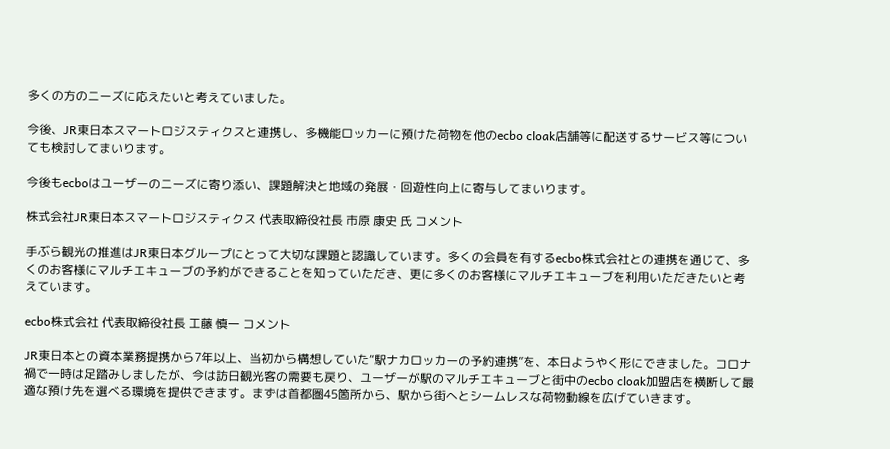多くの方のニーズに応えたいと考えていました。

今後、JR東日本スマートロジスティクスと連携し、多機能ロッカーに預けた荷物を他のecbo cloak店舗等に配送するサービス等についても検討してまいります。

今後もecboはユーザーのニーズに寄り添い、課題解決と地域の発展・回遊性向上に寄与してまいります。

株式会社JR東日本スマートロジスティクス 代表取締役社長 市原 康史 氏 コメント

手ぶら観光の推進はJR東日本グループにとって大切な課題と認識しています。多くの会員を有するecbo株式会社との連携を通じて、多くのお客様にマルチエキューブの予約ができることを知っていただき、更に多くのお客様にマルチエキューブを利用いただきたいと考えています。

ecbo株式会社 代表取締役社長 工藤 慎一 コメント

JR東日本との資本業務提携から7年以上、当初から構想していた“駅ナカロッカーの予約連携”を、本日ようやく形にできました。コロナ禍で一時は足踏みしましたが、今は訪日観光客の需要も戻り、ユーザーが駅のマルチエキューブと街中のecbo cloak加盟店を横断して最適な預け先を選べる環境を提供できます。まずは首都圏45箇所から、駅から街へとシームレスな荷物動線を広げていきます。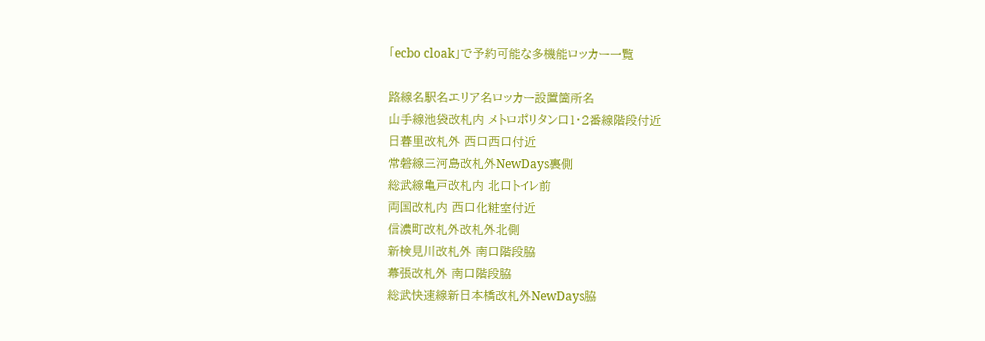「ecbo cloak」で予約可能な多機能ロッカー一覧

路線名駅名エリア名ロッカー設置箇所名
山手線池袋改札内 メトロポリタン口1・2番線階段付近
日暮里改札外 西口西口付近
常磐線三河島改札外NewDays裏側
総武線亀戸改札内 北口トイレ前
両国改札内 西口化粧室付近
信濃町改札外改札外北側
新検見川改札外 南口階段脇
幕張改札外 南口階段脇
総武快速線新日本橋改札外NewDays脇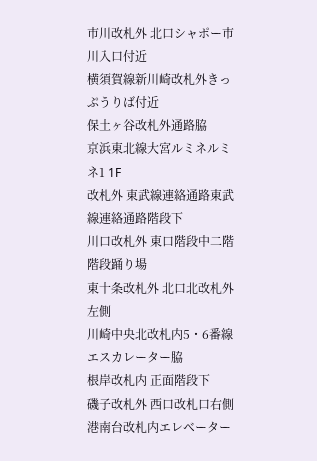市川改札外 北口シャポー市川入口付近
横須賀線新川崎改札外きっぷうりば付近
保土ヶ谷改札外通路脇
京浜東北線大宮ルミネルミネ1 1F
改札外 東武線連絡通路東武線連絡通路階段下
川口改札外 東口階段中二階 階段踊り場
東十条改札外 北口北改札外 左側
川崎中央北改札内5・6番線エスカレーター脇
根岸改札内 正面階段下
磯子改札外 西口改札口右側
港南台改札内エレベーター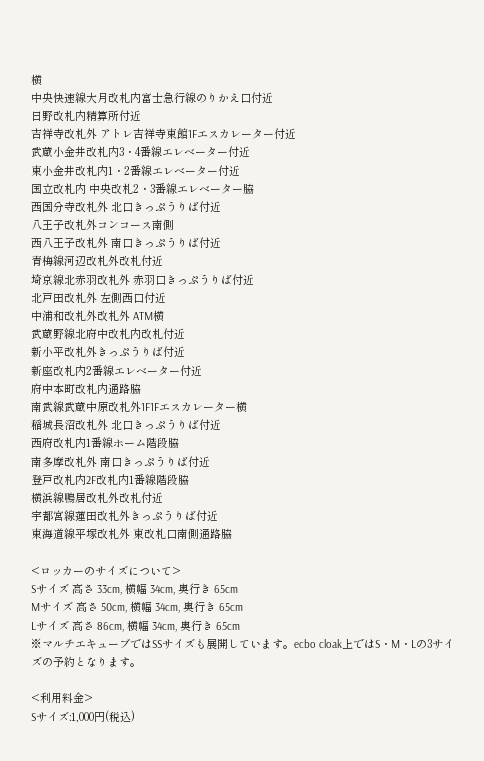横
中央快速線大月改札内富士急行線のりかえ口付近
日野改札内精算所付近
吉祥寺改札外 アトレ吉祥寺東館1Fエスカレーター付近
武蔵小金井改札内3・4番線エレベーター付近
東小金井改札内1・2番線エレベーター付近
国立改札内 中央改札2・3番線エレベーター脇
西国分寺改札外 北口きっぷうりば付近
八王子改札外コンコース南側
西八王子改札外 南口きっぷうりば付近
青梅線河辺改札外改札付近
埼京線北赤羽改札外 赤羽口きっぷうりば付近
北戸田改札外 左側西口付近
中浦和改札外改札外 ATM横
武蔵野線北府中改札内改札付近
新小平改札外きっぷうりば付近
新座改札内2番線エレベーター付近
府中本町改札内通路脇
南武線武蔵中原改札外1F1Fエスカレーター横
稲城長沼改札外 北口きっぷうりば付近
西府改札内1番線ホーム階段脇
南多摩改札外 南口きっぷうりば付近
登戸改札内2F改札内1番線階段脇
横浜線鴨居改札外改札付近
宇都宮線蓮田改札外きっぷうりば付近
東海道線平塚改札外 東改札口南側通路脇

<ロッカーのサイズについて>
Sサイズ 高さ 33cm, 横幅 34cm, 奥行き 65cm
Mサイズ 高さ 50cm, 横幅 34cm, 奥行き 65cm
Lサイズ 高さ 86cm, 横幅 34cm, 奥行き 65cm
※マルチエキューブではSSサイズも展開しています。ecbo cloak上ではS・M・Lの3サイズの予約となります。

<利用料金>
Sサイズ:1,000円(税込)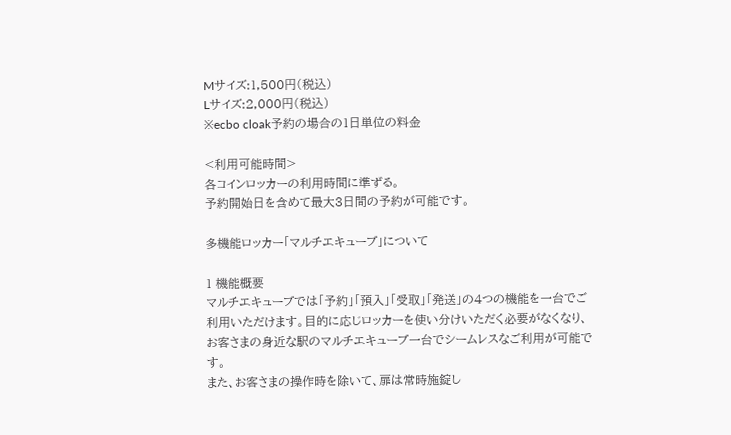Mサイズ:1,500円(税込)
Lサイズ:2,000円(税込)
※ecbo cloak予約の場合の1日単位の料金

<利用可能時間>
各コインロッカーの利用時間に準ずる。
予約開始日を含めて最大3日間の予約が可能です。

多機能ロッカー「マルチエキューブ」について

1 機能概要
マルチエキューブでは「予約」「預入」「受取」「発送」の4つの機能を一台でご利用いただけます。目的に応じロッカーを使い分けいただく必要がなくなり、お客さまの身近な駅のマルチエキューブ一台でシームレスなご利用が可能です。
また、お客さまの操作時を除いて、扉は常時施錠し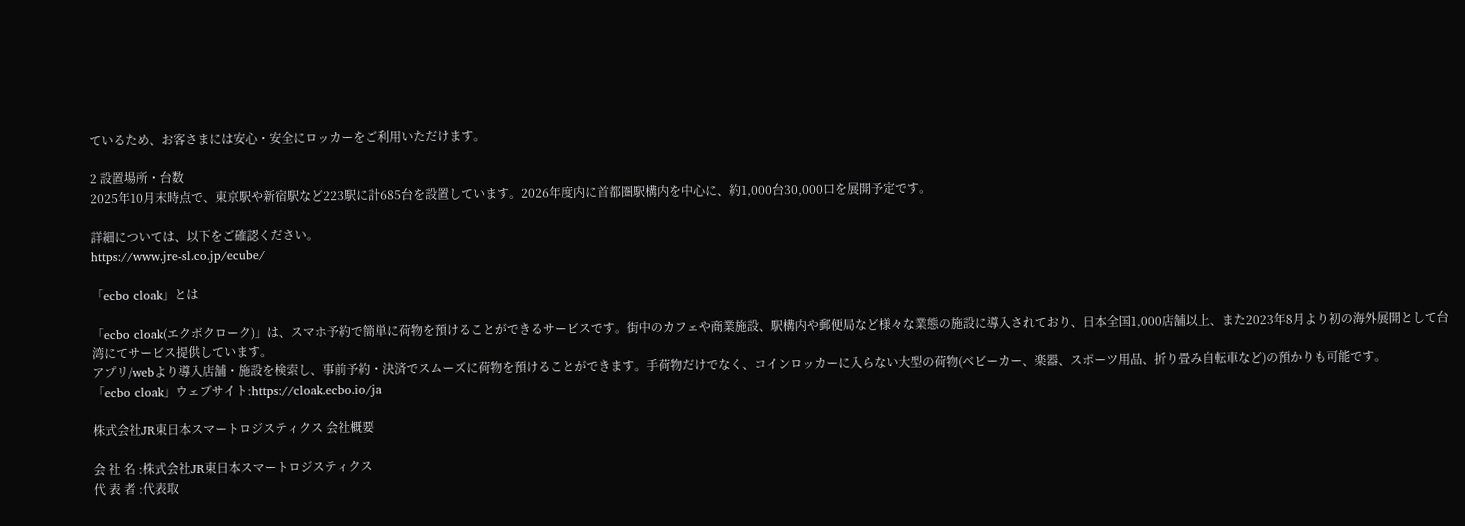ているため、お客さまには安心・安全にロッカーをご利用いただけます。

2 設置場所・台数
2025年10月末時点で、東京駅や新宿駅など223駅に計685台を設置しています。2026年度内に首都圏駅構内を中心に、約1,000台30,000口を展開予定です。

詳細については、以下をご確認ください。
https://www.jre-sl.co.jp/ecube/

「ecbo cloak」とは

「ecbo cloak(エクボクローク)」は、スマホ予約で簡単に荷物を預けることができるサービスです。街中のカフェや商業施設、駅構内や郵便局など様々な業態の施設に導入されており、日本全国1,000店舗以上、また2023年8月より初の海外展開として台湾にてサービス提供しています。
アプリ/webより導入店舗・施設を検索し、事前予約・決済でスムーズに荷物を預けることができます。手荷物だけでなく、コインロッカーに入らない大型の荷物(ベビーカー、楽器、スポーツ用品、折り畳み自転車など)の預かりも可能です。
「ecbo cloak」ウェブサイト:https://cloak.ecbo.io/ja

株式会社JR東日本スマートロジスティクス 会社概要

会 社 名 :株式会社JR東日本スマートロジスティクス
代 表 者 :代表取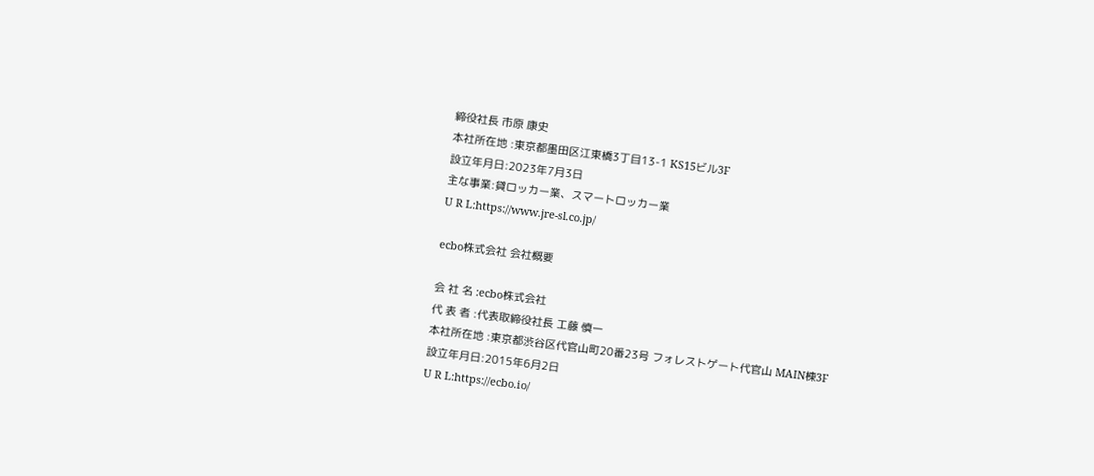締役社長 市原 康史
本社所在地 :東京都墨田区江東橋3丁目13-1 KS15ビル3F
設立年月日:2023年7月3日
主な事業:貸ロッカー業、スマートロッカー業
U R L:https://www.jre-sl.co.jp/

ecbo株式会社 会社概要

会 社 名 :ecbo株式会社
代 表 者 :代表取締役社長 工藤 慎一
本社所在地 :東京都渋谷区代官山町20番23号 フォレストゲート代官山 MAIN棟3F
設立年月日:2015年6月2日
U R L:https://ecbo.io/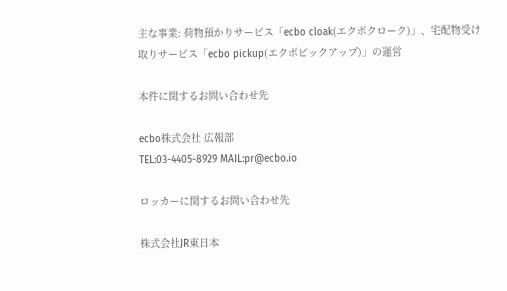主な事業: 荷物預かりサービス「ecbo cloak(エクボクローク)」、宅配物受け取りサービス「ecbo pickup(エクボピックアップ)」の運営

本件に関するお問い合わせ先

ecbo株式会社 広報部
TEL:03-4405-8929 MAIL:pr@ecbo.io

ロッカーに関するお問い合わせ先

株式会社JR東日本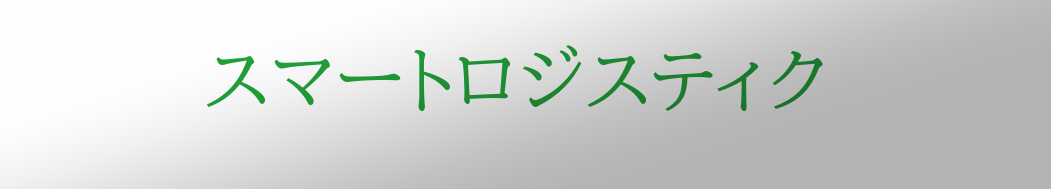スマートロジスティク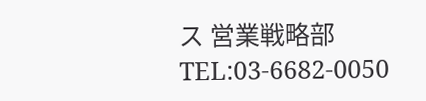ス 営業戦略部
TEL:03-6682-0050